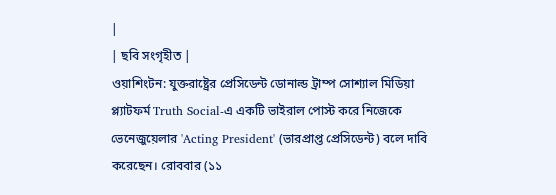|
| ছবি সংগৃহীত |
ওয়াশিংটন: যুক্তরাষ্ট্রের প্রেসিডেন্ট ডোনাল্ড ট্রাম্প সোশ্যাল মিডিয়া প্ল্যাটফর্ম Truth Social-এ একটি ভাইরাল পোস্ট করে নিজেকে ভেনেজুয়েলার 'Acting President' (ভারপ্রাপ্ত প্রেসিডেন্ট) বলে দাবি করেছেন। রোববার (১১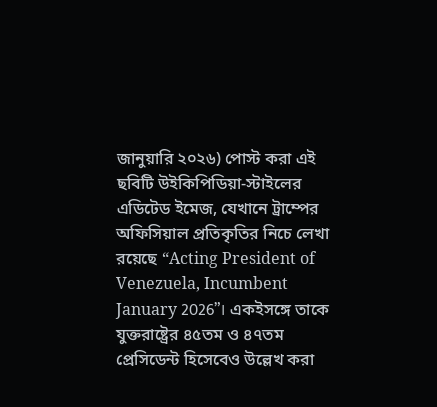জানুয়ারি ২০২৬) পোস্ট করা এই ছবিটি উইকিপিডিয়া-স্টাইলের এডিটেড ইমেজ, যেখানে ট্রাম্পের অফিসিয়াল প্রতিকৃতির নিচে লেখা রয়েছে “Acting President of Venezuela, Incumbent January 2026”। একইসঙ্গে তাকে যুক্তরাষ্ট্রের ৪৫তম ও ৪৭তম প্রেসিডেন্ট হিসেবেও উল্লেখ করা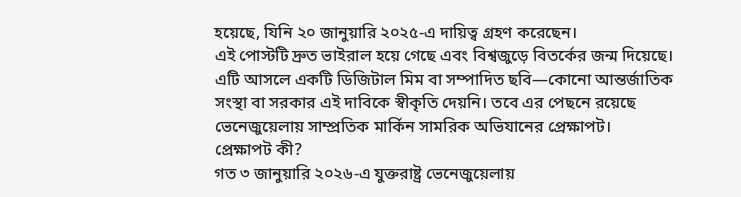হয়েছে, যিনি ২০ জানুয়ারি ২০২৫-এ দায়িত্ব গ্রহণ করেছেন।
এই পোস্টটি দ্রুত ভাইরাল হয়ে গেছে এবং বিশ্বজুড়ে বিতর্কের জন্ম দিয়েছে। এটি আসলে একটি ডিজিটাল মিম বা সম্পাদিত ছবি—কোনো আন্তর্জাতিক সংস্থা বা সরকার এই দাবিকে স্বীকৃতি দেয়নি। তবে এর পেছনে রয়েছে ভেনেজুয়েলায় সাম্প্রতিক মার্কিন সামরিক অভিযানের প্রেক্ষাপট।
প্রেক্ষাপট কী?
গত ৩ জানুয়ারি ২০২৬-এ যুক্তরাষ্ট্র ভেনেজুয়েলায়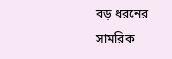বড় ধরনের সামরিক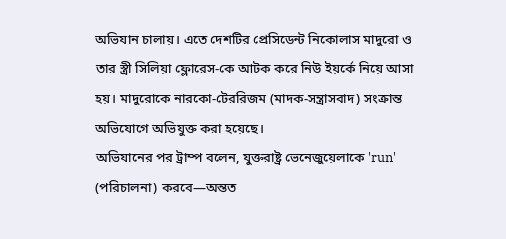অভিযান চালায়। এতে দেশটির প্রেসিডেন্ট নিকোলাস মাদুরো ও তার স্ত্রী সিলিয়া ফ্লোরেস-কে আটক করে নিউ ইয়র্কে নিয়ে আসা হয়। মাদুরোকে নারকো-টেররিজম (মাদক-সন্ত্রাসবাদ) সংক্রান্ত অভিযোগে অভিযুক্ত করা হয়েছে।
অভিযানের পর ট্রাম্প বলেন, যুক্তরাষ্ট্র ভেনেজুয়েলাকে 'run' (পরিচালনা) করবে—অন্তত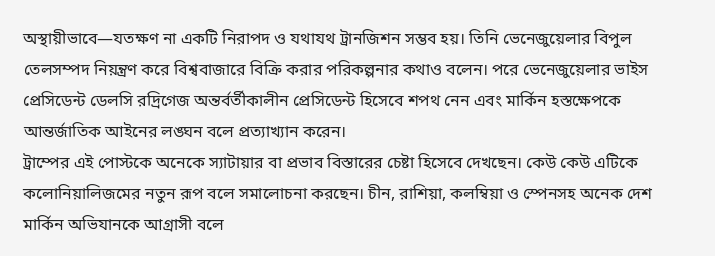অস্থায়ীভাবে—যতক্ষণ না একটি নিরাপদ ও যথাযথ ট্রানজিশন সম্ভব হয়। তিনি ভেনেজুয়েলার বিপুল তেলসম্পদ নিয়ন্ত্রণ করে বিশ্ববাজারে বিক্রি করার পরিকল্পনার কথাও বলেন। পরে ভেনেজুয়েলার ভাইস প্রেসিডেন্ট ডেলসি রদ্রিগেজ অন্তর্বর্তীকালীন প্রেসিডেন্ট হিসেবে শপথ নেন এবং মার্কিন হস্তক্ষেপকে আন্তর্জাতিক আইনের লঙ্ঘন বলে প্রত্যাখ্যান করেন।
ট্রাম্পের এই পোস্টকে অনেকে স্যাটায়ার বা প্রভাব বিস্তারের চেষ্টা হিসেবে দেখছেন। কেউ কেউ এটিকে কলোনিয়ালিজমের নতুন রূপ বলে সমালোচনা করছেন। চীন, রাশিয়া, কলম্বিয়া ও স্পেনসহ অনেক দেশ মার্কিন অভিযানকে আগ্রাসী বলে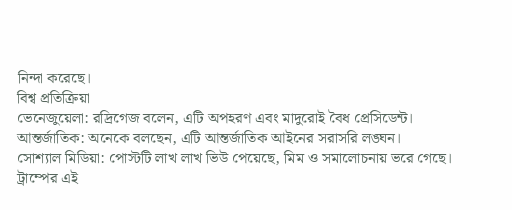নিন্দা করেছে।
বিশ্ব প্রতিক্রিয়া
ভেনেজুয়েলা: রদ্রিগেজ বলেন, এটি অপহরণ এবং মাদুরোই বৈধ প্রেসিডেন্ট।
আন্তর্জাতিক: অনেকে বলছেন, এটি আন্তর্জাতিক আইনের সরাসরি লঙ্ঘন।
সোশ্যাল মিডিয়া: পোস্টটি লাখ লাখ ভিউ পেয়েছে, মিম ও সমালোচনায় ভরে গেছে।
ট্রাম্পের এই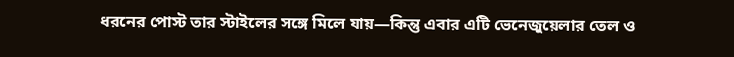ধরনের পোস্ট তার স্টাইলের সঙ্গে মিলে যায়—কিন্তু এবার এটি ভেনেজুয়েলার তেল ও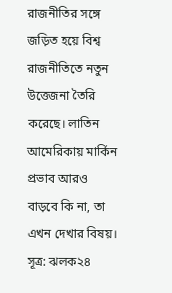রাজনীতির সঙ্গে জড়িত হয়ে বিশ্ব রাজনীতিতে নতুন উত্তেজনা তৈরি করেছে। লাতিন আমেরিকায় মার্কিন প্রভাব আরও বাড়বে কি না, তা এখন দেখার বিষয়।
সূত্র: ঝলক২৪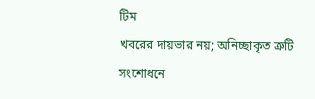টিম
খবরের দায়ভার নয়; অনিচ্ছাকৃত ত্রুটি সংশোধনে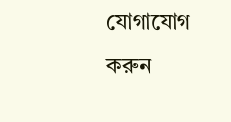যোগাযোগ করুন